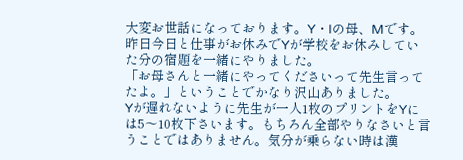大変お世話になっております。Y・Iの母、Mです。
昨日今日と仕事がお休みでYが学校をお休みしていた分の宿題を一緒にやりました。
「お母さんと一緒にやってくださいって先生言ってたよ。」ということでかなり沢山ありました。
Yが遅れないように先生が一人1枚のプリントをYには5〜10枚下さいます。もちろん全部やりなさいと言うことではありません。気分が乗らない時は漢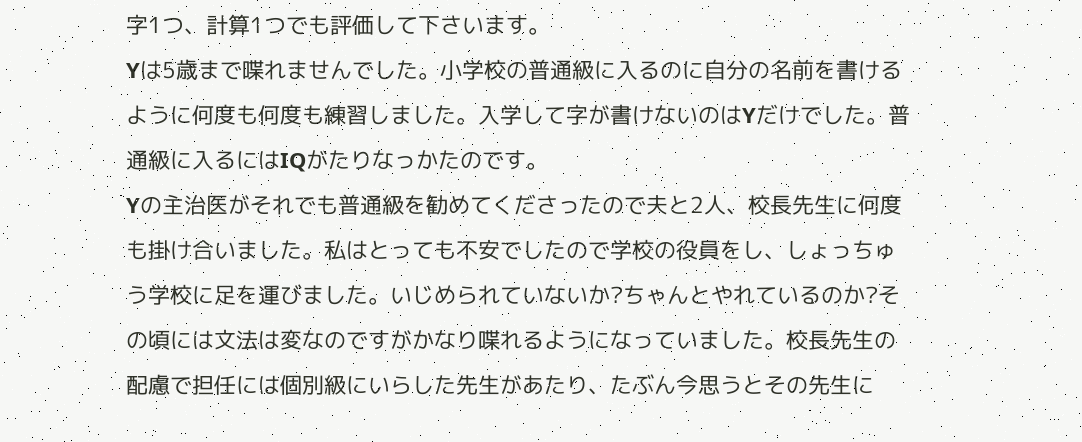字1つ、計算1つでも評価して下さいます。
Yは5歳まで喋れませんでした。小学校の普通級に入るのに自分の名前を書けるように何度も何度も練習しました。入学して字が書けないのはYだけでした。普通級に入るにはIQがたりなっかたのです。
Yの主治医がそれでも普通級を勧めてくださったので夫と2人、校長先生に何度も掛け合いました。私はとっても不安でしたので学校の役員をし、しょっちゅう学校に足を運びました。いじめられていないか?ちゃんとやれているのか?その頃には文法は変なのですがかなり喋れるようになっていました。校長先生の配慮で担任には個別級にいらした先生があたり、たぶん今思うとその先生に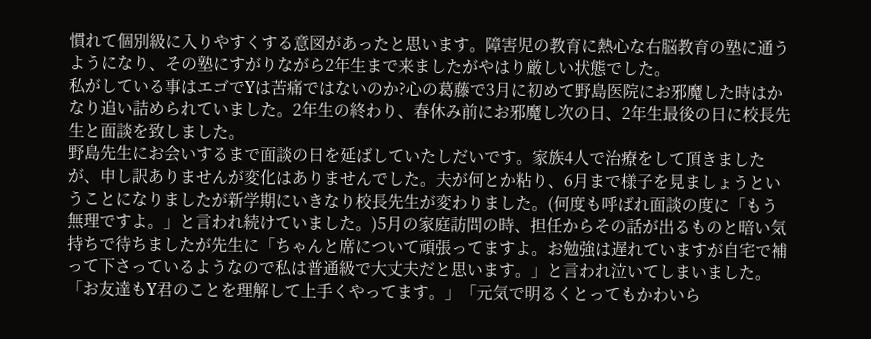慣れて個別級に入りやすくする意図があったと思います。障害児の教育に熱心な右脳教育の塾に通うようになり、その塾にすがりながら2年生まで来ましたがやはり厳しい状態でした。
私がしている事はエゴでYは苦痛ではないのか?心の葛藤で3月に初めて野島医院にお邪魔した時はかなり追い詰められていました。2年生の終わり、春休み前にお邪魔し次の日、2年生最後の日に校長先生と面談を致しました。
野島先生にお会いするまで面談の日を延ばしていたしだいです。家族4人で治療をして頂きましたが、申し訳ありませんが変化はありませんでした。夫が何とか粘り、6月まで様子を見ましょうということになりましたが新学期にいきなり校長先生が変わりました。(何度も呼ばれ面談の度に「もう無理ですよ。」と言われ続けていました。)5月の家庭訪問の時、担任からその話が出るものと暗い気持ちで待ちましたが先生に「ちゃんと席について頑張ってますよ。お勉強は遅れていますが自宅で補って下さっているようなので私は普通級で大丈夫だと思います。」と言われ泣いてしまいました。「お友達もY君のことを理解して上手くやってます。」「元気で明るくとってもかわいら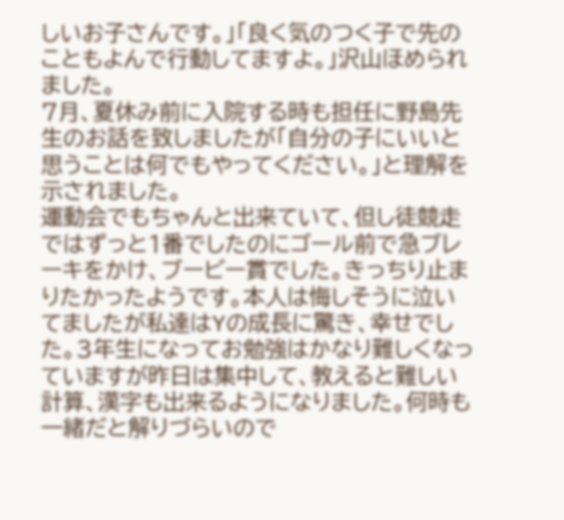しいお子さんです。」「良く気のつく子で先のこともよんで行動してますよ。」沢山ほめられました。
7月、夏休み前に入院する時も担任に野島先生のお話を致しましたが「自分の子にいいと思うことは何でもやってください。」と理解を示されました。
運動会でもちゃんと出来ていて、但し徒競走ではずっと1番でしたのにゴール前で急ブレーキをかけ、ブービー賞でした。きっちり止まりたかったようです。本人は悔しそうに泣いてましたが私達はYの成長に驚き、幸せでした。3年生になってお勉強はかなり難しくなっていますが昨日は集中して、教えると難しい計算、漢字も出来るようになりました。何時も一緒だと解りづらいので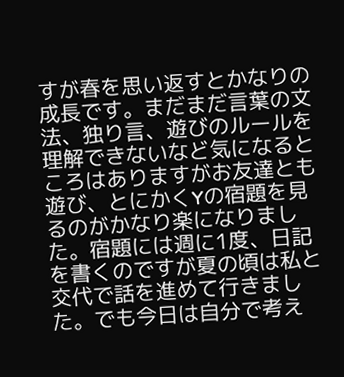すが春を思い返すとかなりの成長です。まだまだ言葉の文法、独り言、遊びのルールを理解できないなど気になるところはありますがお友達とも遊び、とにかくYの宿題を見るのがかなり楽になりました。宿題には週に1度、日記を書くのですが夏の頃は私と交代で話を進めて行きました。でも今日は自分で考え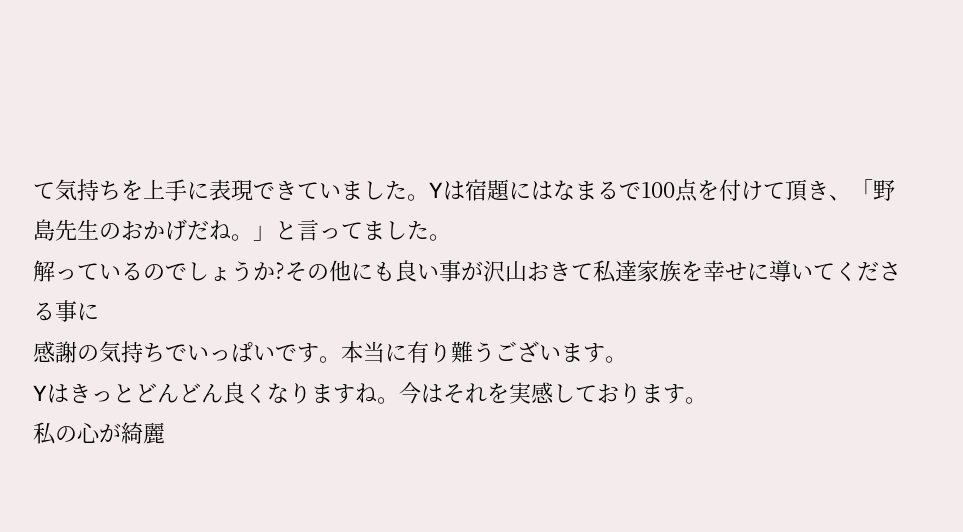て気持ちを上手に表現できていました。Yは宿題にはなまるで100点を付けて頂き、「野島先生のおかげだね。」と言ってました。
解っているのでしょうか?その他にも良い事が沢山おきて私達家族を幸せに導いてくださる事に
感謝の気持ちでいっぱいです。本当に有り難うございます。
Yはきっとどんどん良くなりますね。今はそれを実感しております。
私の心が綺麗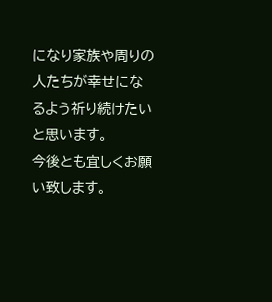になり家族や周りの人たちが幸せになるよう祈り続けたいと思います。
今後とも宜しくお願い致します。